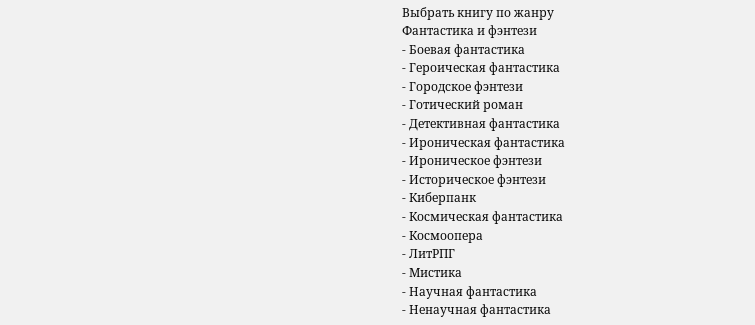Выбрать книгу по жанру
Фантастика и фэнтези
- Боевая фантастика
- Героическая фантастика
- Городское фэнтези
- Готический роман
- Детективная фантастика
- Ироническая фантастика
- Ироническое фэнтези
- Историческое фэнтези
- Киберпанк
- Космическая фантастика
- Космоопера
- ЛитРПГ
- Мистика
- Научная фантастика
- Ненаучная фантастика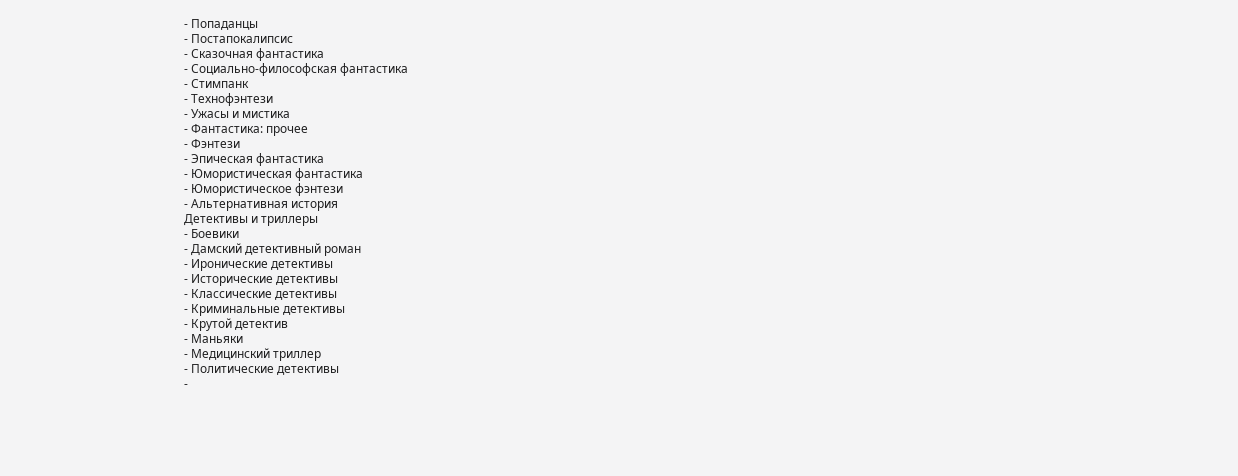- Попаданцы
- Постапокалипсис
- Сказочная фантастика
- Социально-философская фантастика
- Стимпанк
- Технофэнтези
- Ужасы и мистика
- Фантастика: прочее
- Фэнтези
- Эпическая фантастика
- Юмористическая фантастика
- Юмористическое фэнтези
- Альтернативная история
Детективы и триллеры
- Боевики
- Дамский детективный роман
- Иронические детективы
- Исторические детективы
- Классические детективы
- Криминальные детективы
- Крутой детектив
- Маньяки
- Медицинский триллер
- Политические детективы
-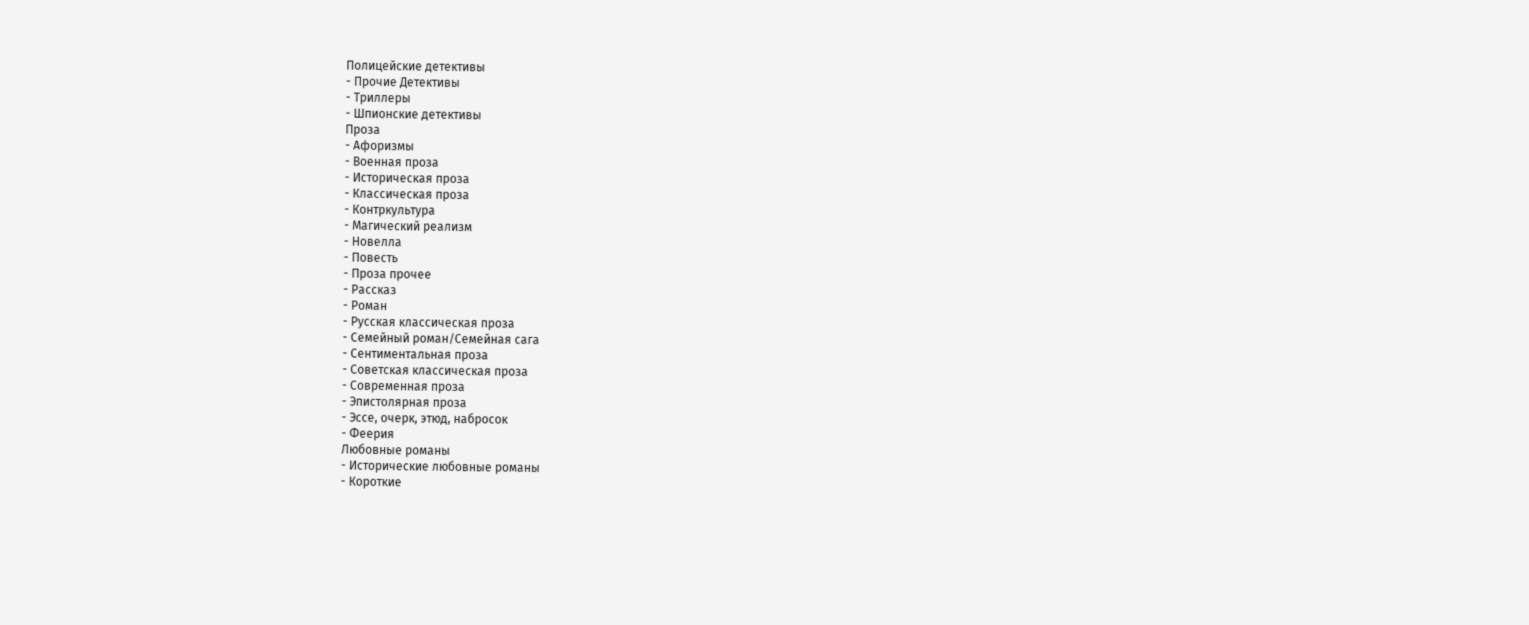Полицейские детективы
- Прочие Детективы
- Триллеры
- Шпионские детективы
Проза
- Афоризмы
- Военная проза
- Историческая проза
- Классическая проза
- Контркультура
- Магический реализм
- Новелла
- Повесть
- Проза прочее
- Рассказ
- Роман
- Русская классическая проза
- Семейный роман/Семейная сага
- Сентиментальная проза
- Советская классическая проза
- Современная проза
- Эпистолярная проза
- Эссе, очерк, этюд, набросок
- Феерия
Любовные романы
- Исторические любовные романы
- Короткие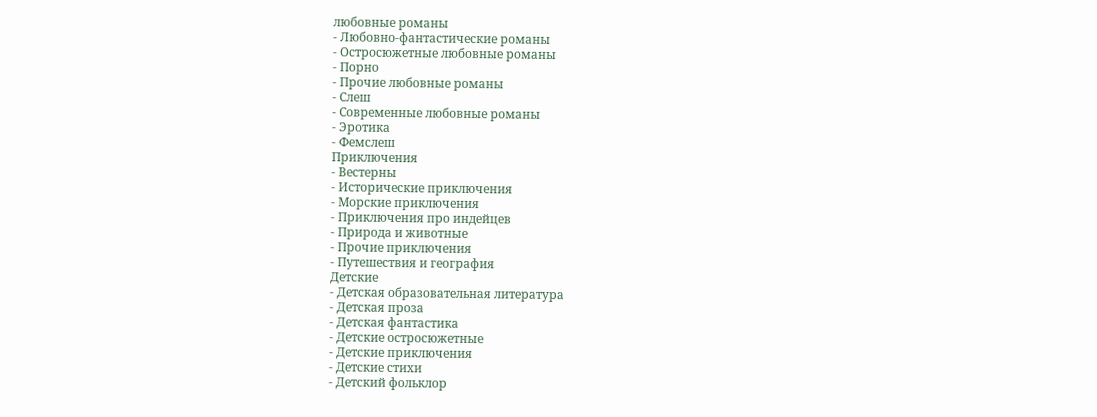любовные романы
- Любовно-фантастические романы
- Остросюжетные любовные романы
- Порно
- Прочие любовные романы
- Слеш
- Современные любовные романы
- Эротика
- Фемслеш
Приключения
- Вестерны
- Исторические приключения
- Морские приключения
- Приключения про индейцев
- Природа и животные
- Прочие приключения
- Путешествия и география
Детские
- Детская образовательная литература
- Детская проза
- Детская фантастика
- Детские остросюжетные
- Детские приключения
- Детские стихи
- Детский фольклор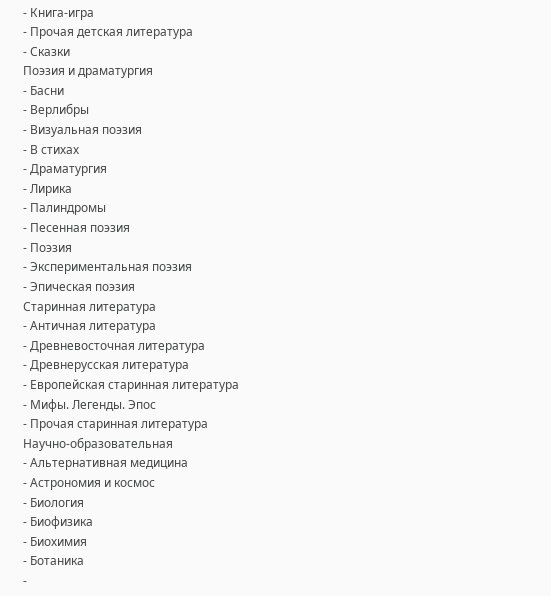- Книга-игра
- Прочая детская литература
- Сказки
Поэзия и драматургия
- Басни
- Верлибры
- Визуальная поэзия
- В стихах
- Драматургия
- Лирика
- Палиндромы
- Песенная поэзия
- Поэзия
- Экспериментальная поэзия
- Эпическая поэзия
Старинная литература
- Античная литература
- Древневосточная литература
- Древнерусская литература
- Европейская старинная литература
- Мифы. Легенды. Эпос
- Прочая старинная литература
Научно-образовательная
- Альтернативная медицина
- Астрономия и космос
- Биология
- Биофизика
- Биохимия
- Ботаника
-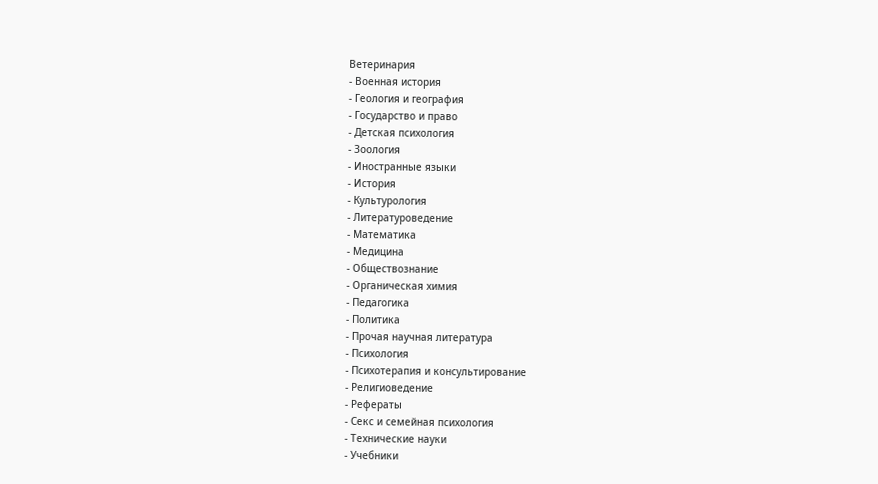Ветеринария
- Военная история
- Геология и география
- Государство и право
- Детская психология
- Зоология
- Иностранные языки
- История
- Культурология
- Литературоведение
- Математика
- Медицина
- Обществознание
- Органическая химия
- Педагогика
- Политика
- Прочая научная литература
- Психология
- Психотерапия и консультирование
- Религиоведение
- Рефераты
- Секс и семейная психология
- Технические науки
- Учебники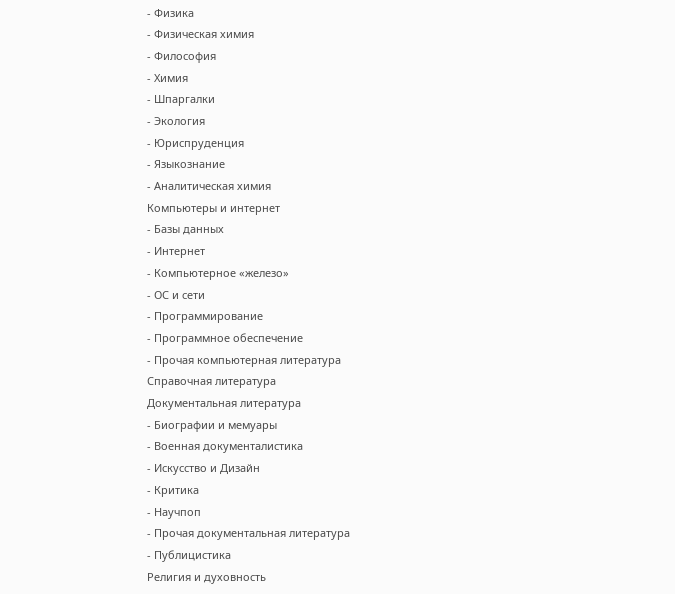- Физика
- Физическая химия
- Философия
- Химия
- Шпаргалки
- Экология
- Юриспруденция
- Языкознание
- Аналитическая химия
Компьютеры и интернет
- Базы данных
- Интернет
- Компьютерное «железо»
- ОС и сети
- Программирование
- Программное обеспечение
- Прочая компьютерная литература
Справочная литература
Документальная литература
- Биографии и мемуары
- Военная документалистика
- Искусство и Дизайн
- Критика
- Научпоп
- Прочая документальная литература
- Публицистика
Религия и духовность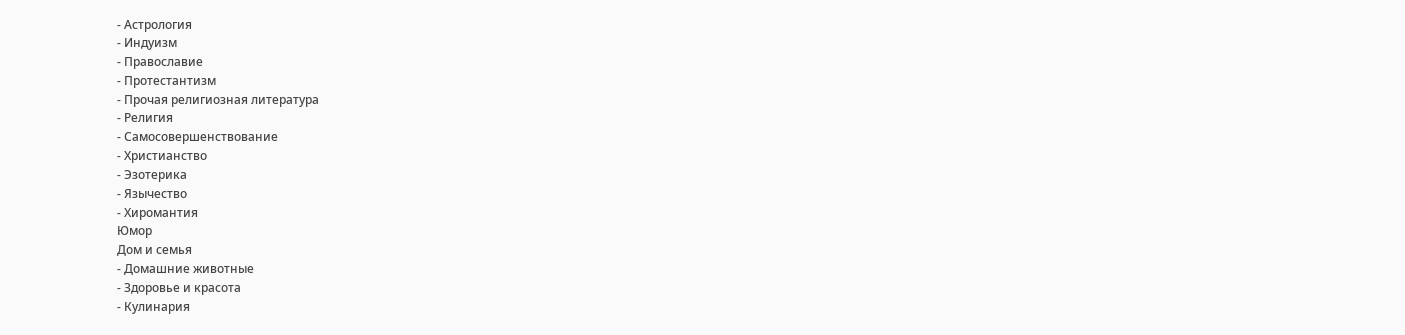- Астрология
- Индуизм
- Православие
- Протестантизм
- Прочая религиозная литература
- Религия
- Самосовершенствование
- Христианство
- Эзотерика
- Язычество
- Хиромантия
Юмор
Дом и семья
- Домашние животные
- Здоровье и красота
- Кулинария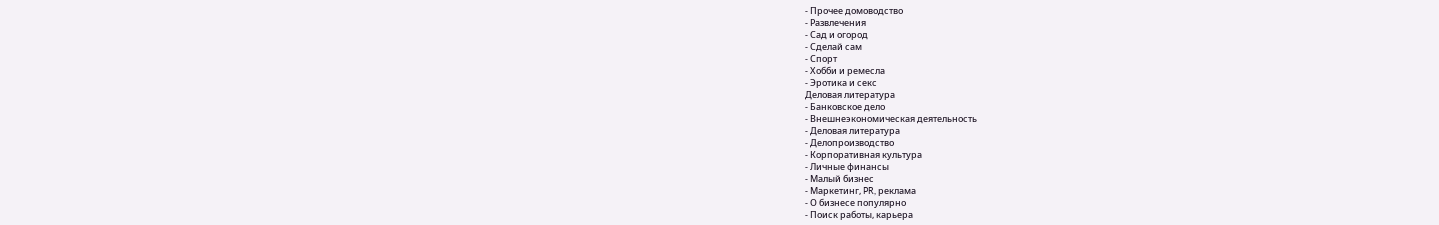- Прочее домоводство
- Развлечения
- Сад и огород
- Сделай сам
- Спорт
- Хобби и ремесла
- Эротика и секс
Деловая литература
- Банковское дело
- Внешнеэкономическая деятельность
- Деловая литература
- Делопроизводство
- Корпоративная культура
- Личные финансы
- Малый бизнес
- Маркетинг, PR, реклама
- О бизнесе популярно
- Поиск работы, карьера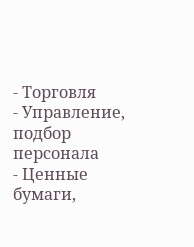- Торговля
- Управление, подбор персонала
- Ценные бумаги,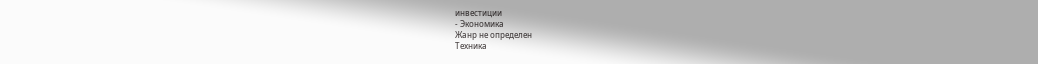инвестиции
- Экономика
Жанр не определен
Техника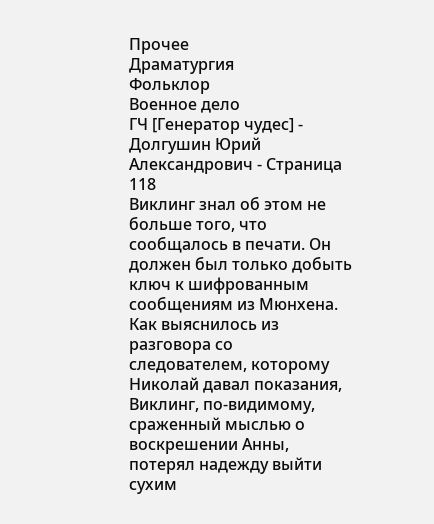Прочее
Драматургия
Фольклор
Военное дело
ГЧ [Генератор чудес] - Долгушин Юрий Александрович - Страница 118
Виклинг знал об этом не больше того, что сообщалось в печати. Он должен был только добыть ключ к шифрованным сообщениям из Мюнхена. Как выяснилось из разговора со следователем, которому Николай давал показания, Виклинг, по-видимому, сраженный мыслью о воскрешении Анны, потерял надежду выйти сухим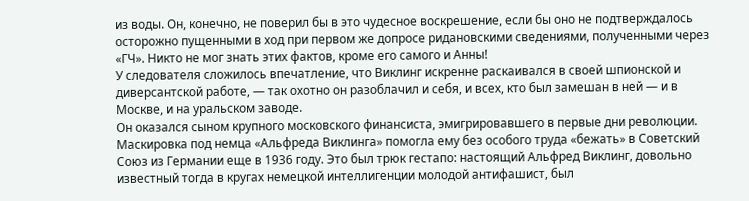из воды. Он, конечно, не поверил бы в это чудесное воскрешение, если бы оно не подтверждалось осторожно пущенными в ход при первом же допросе ридановскими сведениями, полученными через «ГЧ». Никто не мог знать этих фактов, кроме его самого и Анны!
У следователя сложилось впечатление, что Виклинг искренне раскаивался в своей шпионской и диверсантской работе, — так охотно он разоблачил и себя, и всех, кто был замешан в ней — и в Москве, и на уральском заводе.
Он оказался сыном крупного московского финансиста, эмигрировавшего в первые дни революции. Маскировка под немца «Альфреда Виклинга» помогла ему без особого труда «бежать» в Советский Союз из Германии еще в 1936 году. Это был трюк гестапо: настоящий Альфред Виклинг, довольно известный тогда в кругах немецкой интеллигенции молодой антифашист, был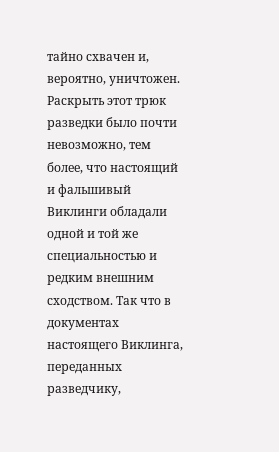тайно схвачен и, вероятно, уничтожен. Раскрыть этот трюк разведки было почти невозможно, тем более, что настоящий и фальшивый Виклинги обладали одной и той же специальностью и редким внешним сходством. Так что в документах настоящего Виклинга, переданных разведчику,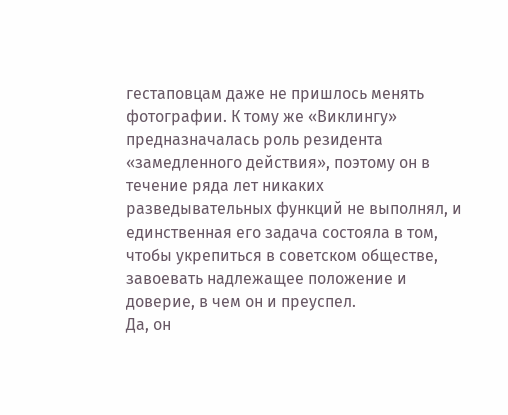гестаповцам даже не пришлось менять фотографии. К тому же «Виклингу» предназначалась роль резидента «замедленного действия», поэтому он в течение ряда лет никаких разведывательных функций не выполнял, и единственная его задача состояла в том, чтобы укрепиться в советском обществе, завоевать надлежащее положение и доверие, в чем он и преуспел.
Да, он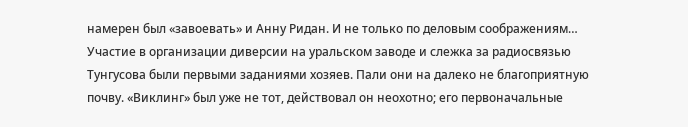намерен был «завоевать» и Анну Ридан. И не только по деловым соображениям…
Участие в организации диверсии на уральском заводе и слежка за радиосвязью Тунгусова были первыми заданиями хозяев. Пали они на далеко не благоприятную почву. «Виклинг» был уже не тот, действовал он неохотно; его первоначальные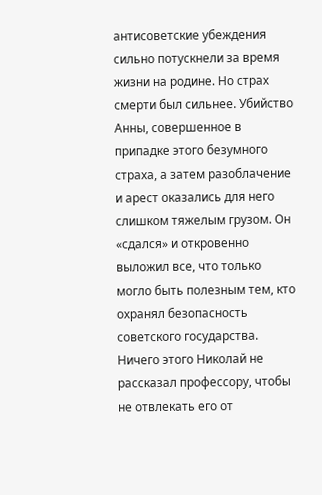антисоветские убеждения сильно потускнели за время жизни на родине. Но страх смерти был сильнее. Убийство Анны, совершенное в припадке этого безумного страха, а затем разоблачение и арест оказались для него слишком тяжелым грузом. Он «сдался» и откровенно выложил все, что только могло быть полезным тем, кто охранял безопасность советского государства.
Ничего этого Николай не рассказал профессору, чтобы не отвлекать его от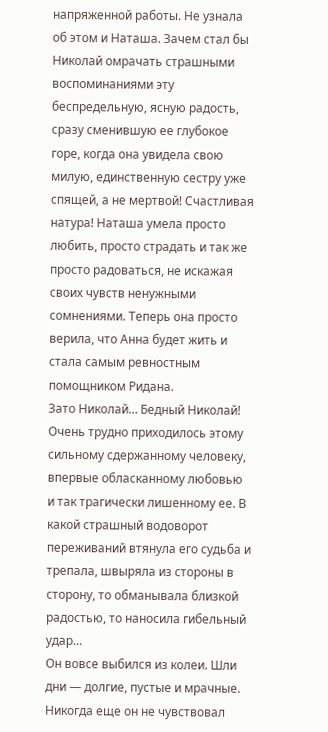напряженной работы. Не узнала об этом и Наташа. Зачем стал бы Николай омрачать страшными воспоминаниями эту беспредельную, ясную радость, сразу сменившую ее глубокое горе, когда она увидела свою милую, единственную сестру уже спящей, а не мертвой! Счастливая натура! Наташа умела просто любить, просто страдать и так же просто радоваться, не искажая своих чувств ненужными сомнениями. Теперь она просто верила, что Анна будет жить и стала самым ревностным помощником Ридана.
Зато Николай… Бедный Николай! Очень трудно приходилось этому сильному сдержанному человеку, впервые обласканному любовью и так трагически лишенному ее. В какой страшный водоворот переживаний втянула его судьба и трепала, швыряла из стороны в сторону, то обманывала близкой радостью, то наносила гибельный удар…
Он вовсе выбился из колеи. Шли дни — долгие, пустые и мрачные. Никогда еще он не чувствовал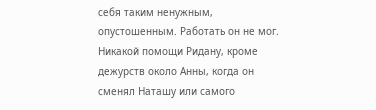себя таким ненужным, опустошенным. Работать он не мог. Никакой помощи Ридану, кроме дежурств около Анны, когда он сменял Наташу или самого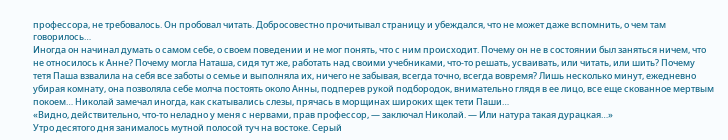профессора, не требовалось. Он пробовал читать. Добросовестно прочитывал страницу и убеждался, что не может даже вспомнить, о чем там говорилось…
Иногда он начинал думать о самом себе, о своем поведении и не мог понять, что с ним происходит. Почему он не в состоянии был заняться ничем, что не относилось к Анне? Почему могла Наташа, сидя тут же, работать над своими учебниками, что-то решать, усваивать, или читать, или шить? Почему тетя Паша взвалила на себя все заботы о семье и выполняла их, ничего не забывая, всегда точно, всегда вовремя? Лишь несколько минут, ежедневно убирая комнату, она позволяла себе молча постоять около Анны, подперев рукой подбородок, внимательно глядя в ее лицо, все еще скованное мертвым покоем… Николай замечал иногда, как скатывались слезы, прячась в морщинах широких щек тети Паши…
«Видно, действительно, что-то неладно у меня с нервами, прав профессор, — заключал Николай. — Или натура такая дурацкая…»
Утро десятого дня занималось мутной полосой туч на востоке. Серый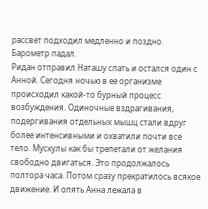рассвет подходил медленно и поздно. Барометр падал.
Ридан отправил Наташу спать и остался один с Анной. Сегодня ночью в ее организме происходил какой-то бурный процесс возбуждения. Одиночные вздрагивания, подергивания отдельных мышц стали вдруг более интенсивными и охватили почти все тело. Мускулы как бы трепетали от желания свободно двигаться. Это продолжалось полтора часа. Потом сразу прекратилось всякое движение. И опять Анна лежала в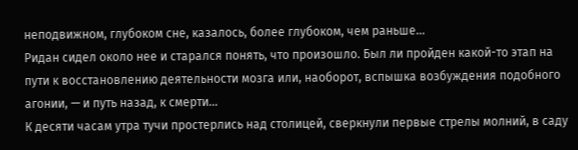неподвижном, глубоком сне, казалось, более глубоком, чем раньше…
Ридан сидел около нее и старался понять, что произошло. Был ли пройден какой-то этап на пути к восстановлению деятельности мозга или, наоборот, вспышка возбуждения подобного агонии, — и путь назад, к смерти…
К десяти часам утра тучи простерлись над столицей, сверкнули первые стрелы молний, в саду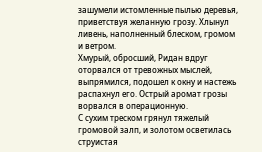зашумели истомленные пылью деревья, приветствуя желанную грозу. Хлынул ливень, наполненный блеском, громом и ветром.
Хмурый, обросший, Ридан вдруг оторвался от тревожных мыслей, выпрямился, подошел к окну и настежь распахнул его. Острый аромат грозы ворвался в операционную.
С сухим треском грянул тяжелый громовой залп, и золотом осветилась струистая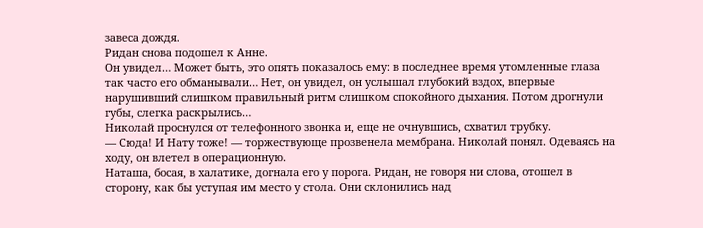завеса дождя.
Ридан снова подошел к Анне.
Он увидел… Может быть, это опять показалось ему: в последнее время утомленные глаза так часто его обманывали… Нет, он увидел, он услышал глубокий вздох, впервые нарушивший слишком правильный ритм слишком спокойного дыхания. Потом дрогнули губы, слегка раскрылись…
Николай проснулся от телефонного звонка и, еще не очнувшись, схватил трубку.
— Сюда! И Нату тоже! — торжествующе прозвенела мембрана. Николай понял. Одеваясь на ходу, он влетел в операционную.
Наташа, босая, в халатике, догнала его у порога. Ридан, не говоря ни слова, отошел в сторону, как бы уступая им место у стола. Они склонились над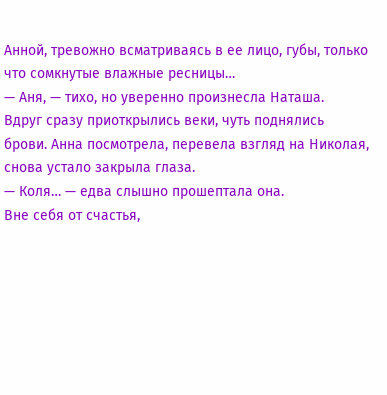Анной, тревожно всматриваясь в ее лицо, губы, только что сомкнутые влажные ресницы…
— Аня, — тихо, но уверенно произнесла Наташа.
Вдруг сразу приоткрылись веки, чуть поднялись брови. Анна посмотрела, перевела взгляд на Николая, снова устало закрыла глаза.
— Коля… — едва слышно прошептала она.
Вне себя от счастья,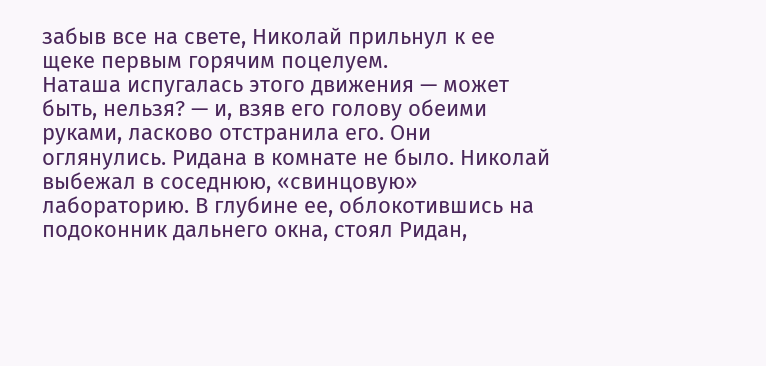забыв все на свете, Николай прильнул к ее щеке первым горячим поцелуем.
Наташа испугалась этого движения — может быть, нельзя? — и, взяв его голову обеими руками, ласково отстранила его. Они оглянулись. Ридана в комнате не было. Николай выбежал в соседнюю, «свинцовую» лабораторию. В глубине ее, облокотившись на подоконник дальнего окна, стоял Ридан,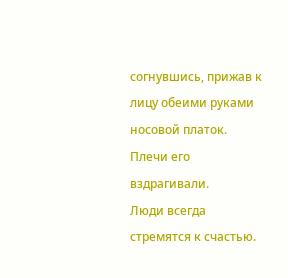согнувшись, прижав к лицу обеими руками носовой платок. Плечи его вздрагивали.
Люди всегда стремятся к счастью.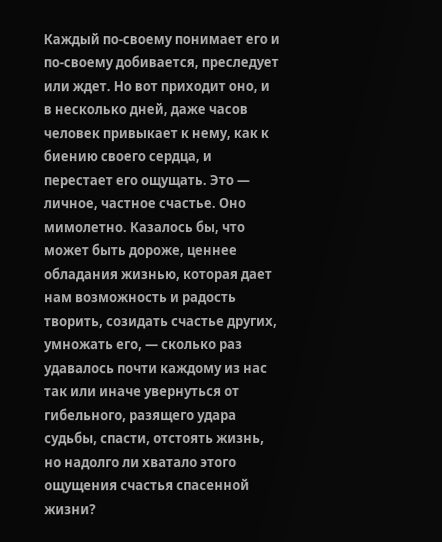Каждый по-своему понимает его и по-своему добивается, преследует или ждет. Но вот приходит оно, и в несколько дней, даже часов человек привыкает к нему, как к биению своего сердца, и перестает его ощущать. Это — личное, частное счастье. Оно мимолетно. Казалось бы, что может быть дороже, ценнее обладания жизнью, которая дает нам возможность и радость творить, созидать счастье других, умножать его, — сколько раз удавалось почти каждому из нас так или иначе увернуться от гибельного, разящего удара судьбы, спасти, отстоять жизнь, но надолго ли хватало этого ощущения счастья спасенной жизни?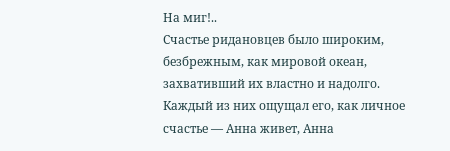На миг!..
Счастье ридановцев было широким, безбрежным, как мировой океан, захвативший их властно и надолго. Каждый из них ощущал его, как личное счастье — Анна живет, Анна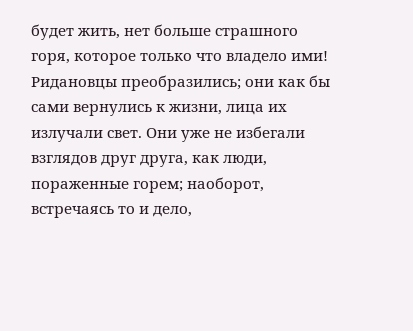будет жить, нет больше страшного горя, которое только что владело ими! Ридановцы преобразились; они как бы сами вернулись к жизни, лица их излучали свет. Они уже не избегали взглядов друг друга, как люди, пораженные горем; наоборот, встречаясь то и дело,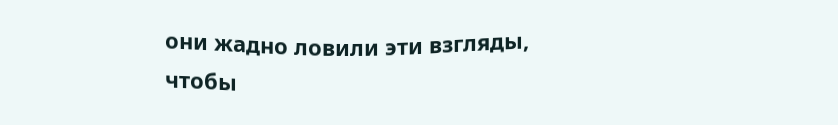они жадно ловили эти взгляды, чтобы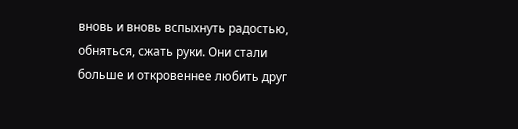вновь и вновь вспыхнуть радостью, обняться, сжать руки. Они стали больше и откровеннее любить друг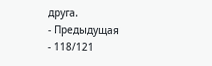друга.
- Предыдущая
- 118/121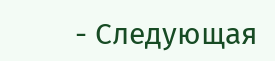- Следующая